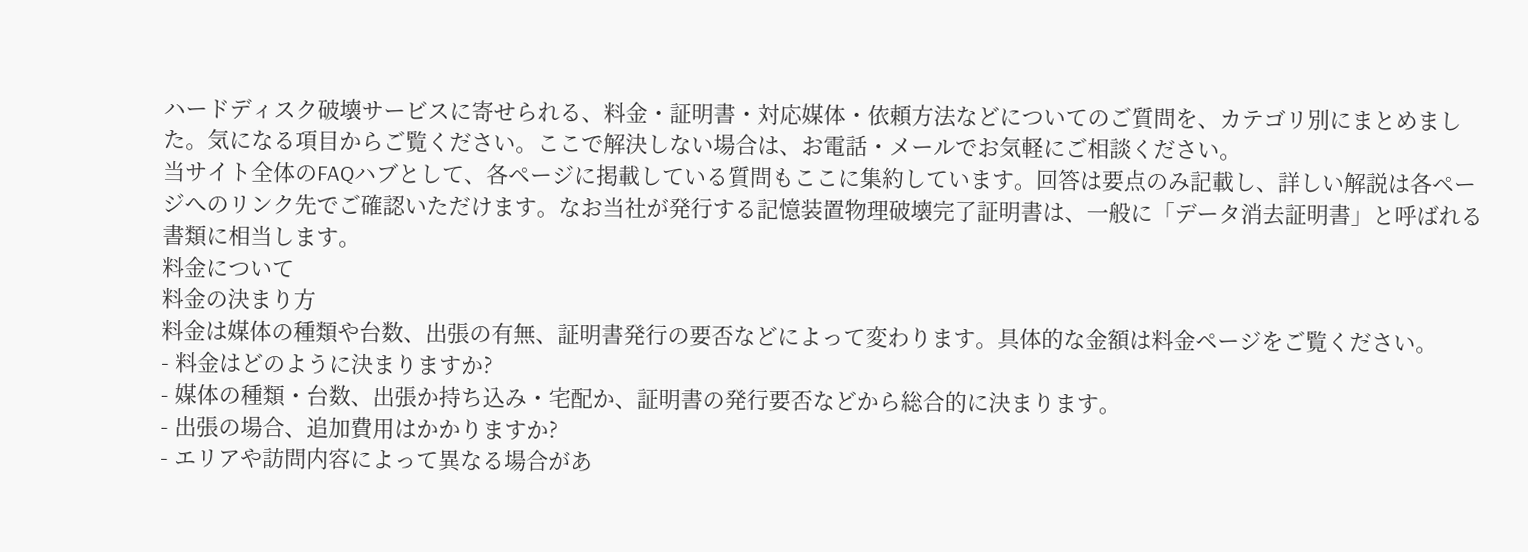ハードディスク破壊サービスに寄せられる、料金・証明書・対応媒体・依頼方法などについてのご質問を、カテゴリ別にまとめました。気になる項目からご覧ください。ここで解決しない場合は、お電話・メールでお気軽にご相談ください。
当サイト全体のFAQハブとして、各ページに掲載している質問もここに集約しています。回答は要点のみ記載し、詳しい解説は各ページへのリンク先でご確認いただけます。なお当社が発行する記憶装置物理破壊完了証明書は、一般に「データ消去証明書」と呼ばれる書類に相当します。
料金について
料金の決まり方
料金は媒体の種類や台数、出張の有無、証明書発行の要否などによって変わります。具体的な金額は料金ページをご覧ください。
- 料金はどのように決まりますか?
- 媒体の種類・台数、出張か持ち込み・宅配か、証明書の発行要否などから総合的に決まります。
- 出張の場合、追加費用はかかりますか?
- エリアや訪問内容によって異なる場合があ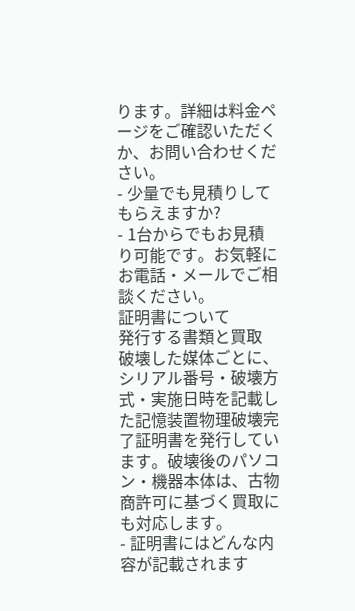ります。詳細は料金ページをご確認いただくか、お問い合わせください。
- 少量でも見積りしてもらえますか?
- 1台からでもお見積り可能です。お気軽にお電話・メールでご相談ください。
証明書について
発行する書類と買取
破壊した媒体ごとに、シリアル番号・破壊方式・実施日時を記載した記憶装置物理破壊完了証明書を発行しています。破壊後のパソコン・機器本体は、古物商許可に基づく買取にも対応します。
- 証明書にはどんな内容が記載されます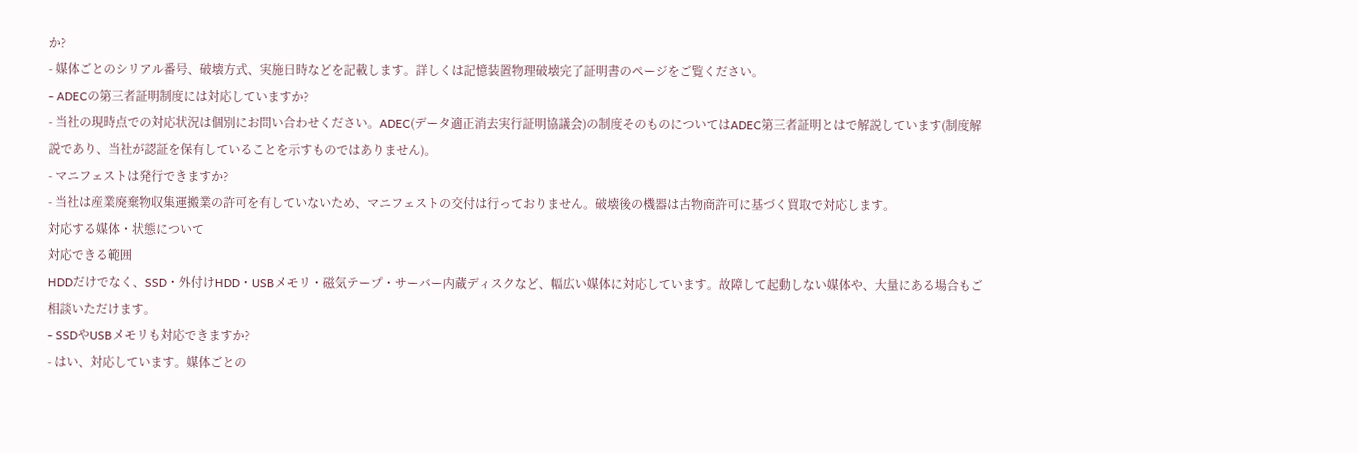か?
- 媒体ごとのシリアル番号、破壊方式、実施日時などを記載します。詳しくは記憶装置物理破壊完了証明書のページをご覧ください。
- ADECの第三者証明制度には対応していますか?
- 当社の現時点での対応状況は個別にお問い合わせください。ADEC(データ適正消去実行証明協議会)の制度そのものについてはADEC第三者証明とはで解説しています(制度解説であり、当社が認証を保有していることを示すものではありません)。
- マニフェストは発行できますか?
- 当社は産業廃棄物収集運搬業の許可を有していないため、マニフェストの交付は行っておりません。破壊後の機器は古物商許可に基づく買取で対応します。
対応する媒体・状態について
対応できる範囲
HDDだけでなく、SSD・外付けHDD・USBメモリ・磁気テープ・サーバー内蔵ディスクなど、幅広い媒体に対応しています。故障して起動しない媒体や、大量にある場合もご相談いただけます。
- SSDやUSBメモリも対応できますか?
- はい、対応しています。媒体ごとの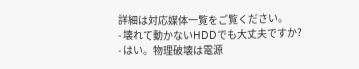詳細は対応媒体一覧をご覧ください。
- 壊れて動かないHDDでも大丈夫ですか?
- はい。物理破壊は電源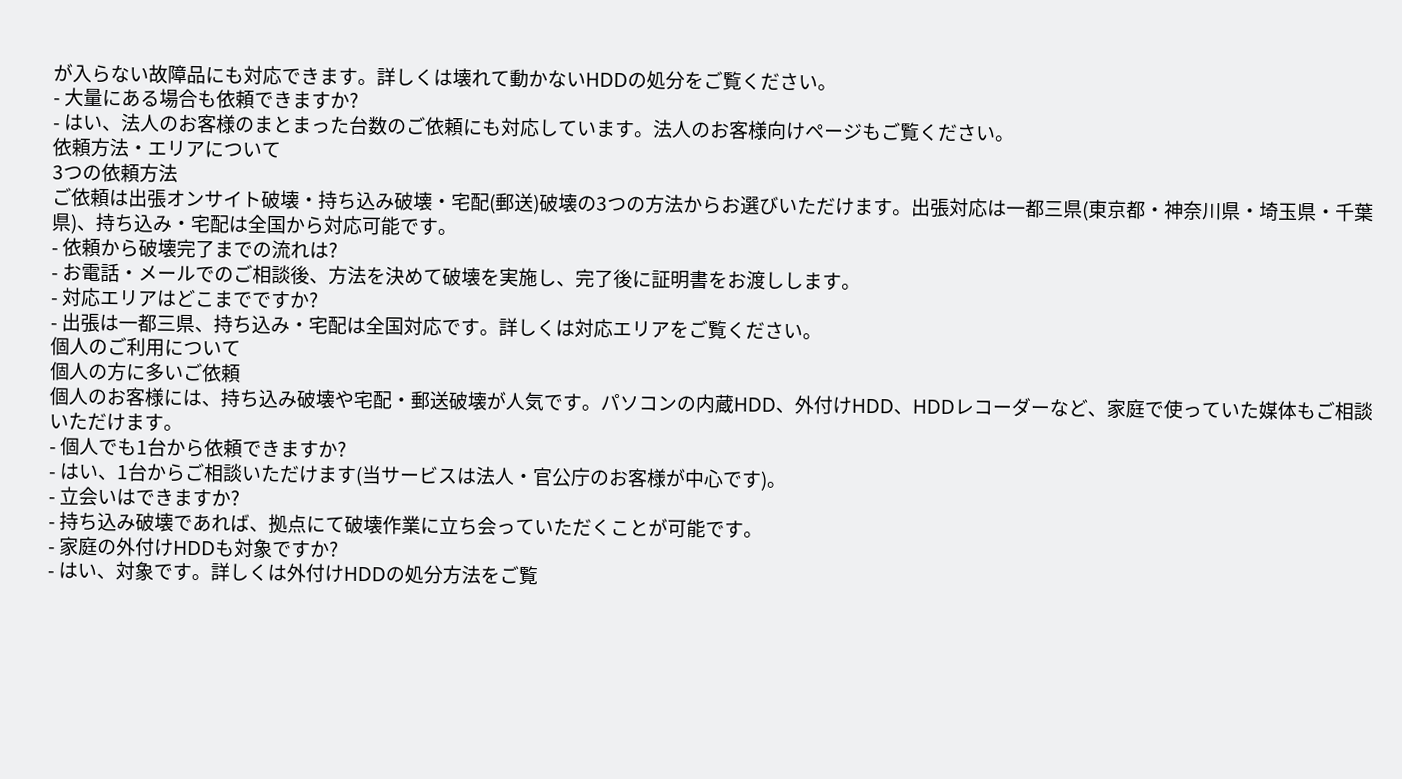が入らない故障品にも対応できます。詳しくは壊れて動かないHDDの処分をご覧ください。
- 大量にある場合も依頼できますか?
- はい、法人のお客様のまとまった台数のご依頼にも対応しています。法人のお客様向けページもご覧ください。
依頼方法・エリアについて
3つの依頼方法
ご依頼は出張オンサイト破壊・持ち込み破壊・宅配(郵送)破壊の3つの方法からお選びいただけます。出張対応は一都三県(東京都・神奈川県・埼玉県・千葉県)、持ち込み・宅配は全国から対応可能です。
- 依頼から破壊完了までの流れは?
- お電話・メールでのご相談後、方法を決めて破壊を実施し、完了後に証明書をお渡しします。
- 対応エリアはどこまでですか?
- 出張は一都三県、持ち込み・宅配は全国対応です。詳しくは対応エリアをご覧ください。
個人のご利用について
個人の方に多いご依頼
個人のお客様には、持ち込み破壊や宅配・郵送破壊が人気です。パソコンの内蔵HDD、外付けHDD、HDDレコーダーなど、家庭で使っていた媒体もご相談いただけます。
- 個人でも1台から依頼できますか?
- はい、1台からご相談いただけます(当サービスは法人・官公庁のお客様が中心です)。
- 立会いはできますか?
- 持ち込み破壊であれば、拠点にて破壊作業に立ち会っていただくことが可能です。
- 家庭の外付けHDDも対象ですか?
- はい、対象です。詳しくは外付けHDDの処分方法をご覧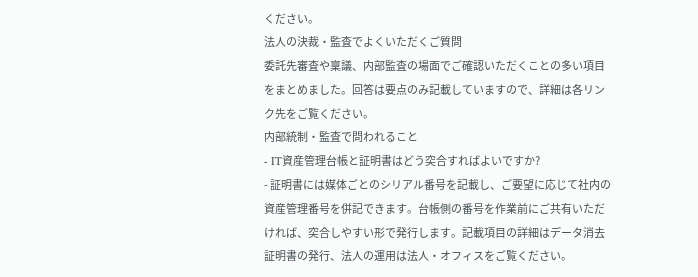ください。
法人の決裁・監査でよくいただくご質問
委託先審査や稟議、内部監査の場面でご確認いただくことの多い項目をまとめました。回答は要点のみ記載していますので、詳細は各リンク先をご覧ください。
内部統制・監査で問われること
- IT資産管理台帳と証明書はどう突合すればよいですか?
- 証明書には媒体ごとのシリアル番号を記載し、ご要望に応じて社内の資産管理番号を併記できます。台帳側の番号を作業前にご共有いただければ、突合しやすい形で発行します。記載項目の詳細はデータ消去証明書の発行、法人の運用は法人・オフィスをご覧ください。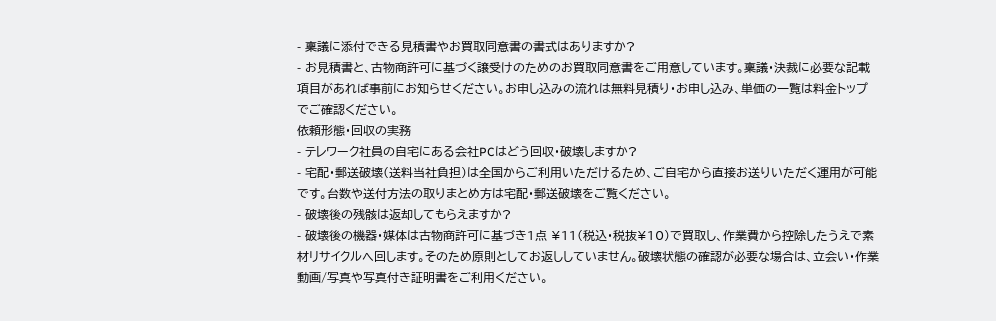- 稟議に添付できる見積書やお買取同意書の書式はありますか?
- お見積書と、古物商許可に基づく譲受けのためのお買取同意書をご用意しています。稟議・決裁に必要な記載項目があれば事前にお知らせください。お申し込みの流れは無料見積り・お申し込み、単価の一覧は料金トップでご確認ください。
依頼形態・回収の実務
- テレワーク社員の自宅にある会社PCはどう回収・破壊しますか?
- 宅配・郵送破壊(送料当社負担)は全国からご利用いただけるため、ご自宅から直接お送りいただく運用が可能です。台数や送付方法の取りまとめ方は宅配・郵送破壊をご覧ください。
- 破壊後の残骸は返却してもらえますか?
- 破壊後の機器・媒体は古物商許可に基づき1点 ¥11(税込・税抜¥10)で買取し、作業費から控除したうえで素材リサイクルへ回します。そのため原則としてお返ししていません。破壊状態の確認が必要な場合は、立会い・作業動画/写真や写真付き証明書をご利用ください。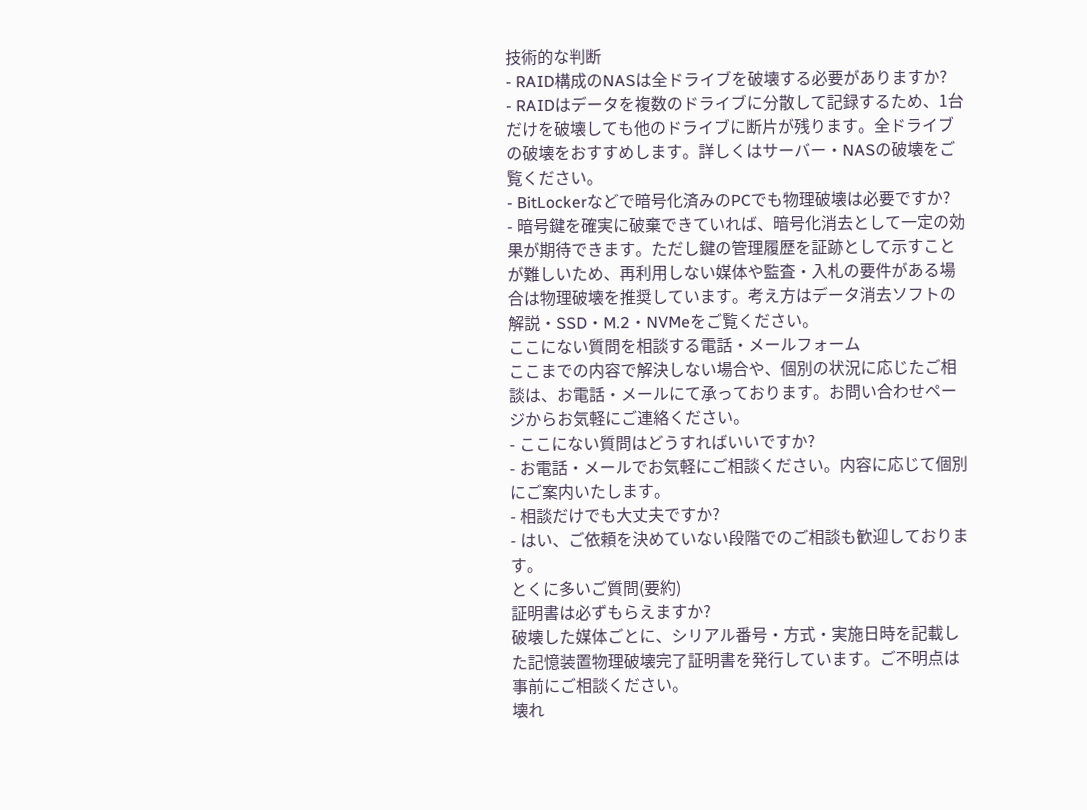技術的な判断
- RAID構成のNASは全ドライブを破壊する必要がありますか?
- RAIDはデータを複数のドライブに分散して記録するため、1台だけを破壊しても他のドライブに断片が残ります。全ドライブの破壊をおすすめします。詳しくはサーバー・NASの破壊をご覧ください。
- BitLockerなどで暗号化済みのPCでも物理破壊は必要ですか?
- 暗号鍵を確実に破棄できていれば、暗号化消去として一定の効果が期待できます。ただし鍵の管理履歴を証跡として示すことが難しいため、再利用しない媒体や監査・入札の要件がある場合は物理破壊を推奨しています。考え方はデータ消去ソフトの解説・SSD・M.2・NVMeをご覧ください。
ここにない質問を相談する電話・メールフォーム
ここまでの内容で解決しない場合や、個別の状況に応じたご相談は、お電話・メールにて承っております。お問い合わせページからお気軽にご連絡ください。
- ここにない質問はどうすればいいですか?
- お電話・メールでお気軽にご相談ください。内容に応じて個別にご案内いたします。
- 相談だけでも大丈夫ですか?
- はい、ご依頼を決めていない段階でのご相談も歓迎しております。
とくに多いご質問(要約)
証明書は必ずもらえますか?
破壊した媒体ごとに、シリアル番号・方式・実施日時を記載した記憶装置物理破壊完了証明書を発行しています。ご不明点は事前にご相談ください。
壊れ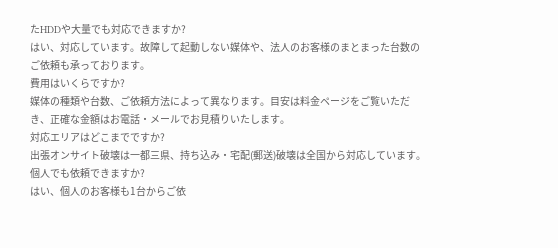たHDDや大量でも対応できますか?
はい、対応しています。故障して起動しない媒体や、法人のお客様のまとまった台数のご依頼も承っております。
費用はいくらですか?
媒体の種類や台数、ご依頼方法によって異なります。目安は料金ページをご覧いただき、正確な金額はお電話・メールでお見積りいたします。
対応エリアはどこまでですか?
出張オンサイト破壊は一都三県、持ち込み・宅配(郵送)破壊は全国から対応しています。
個人でも依頼できますか?
はい、個人のお客様も1台からご依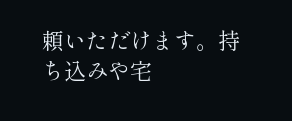頼いただけます。持ち込みや宅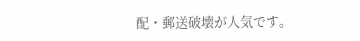配・郵送破壊が人気です。